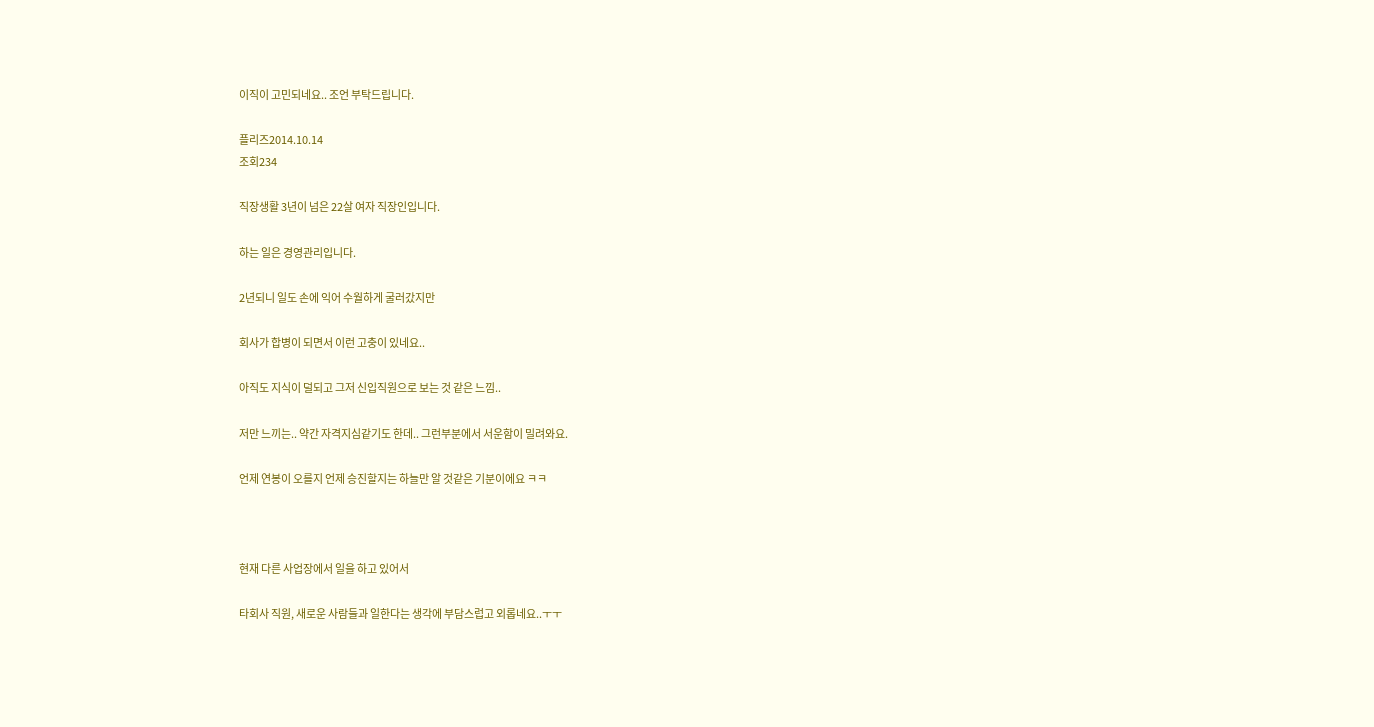이직이 고민되네요.. 조언 부탁드립니다.

플리즈2014.10.14
조회234

직장생활 3년이 넘은 22살 여자 직장인입니다.

하는 일은 경영관리입니다.

2년되니 일도 손에 익어 수월하게 굴러갔지만

회사가 합병이 되면서 이런 고충이 있네요..

아직도 지식이 덜되고 그저 신입직원으로 보는 것 같은 느낌..

저만 느끼는.. 약간 자격지심같기도 한데.. 그런부분에서 서운함이 밀려와요.

언제 연봉이 오를지 언제 승진할지는 하늘만 알 것같은 기분이에요 ㅋㅋ



현재 다른 사업장에서 일을 하고 있어서

타회사 직원, 새로운 사람들과 일한다는 생각에 부담스럽고 외롭네요..ㅜㅜ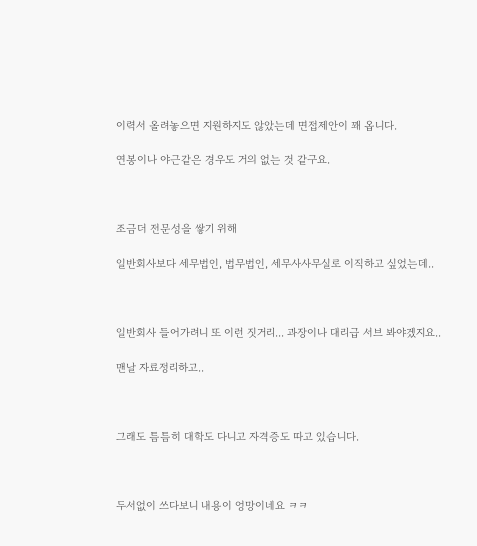이력서 올려놓으면 지원하지도 않았는데 면접제안이 꽤 옵니다.

연봉이나 야근같은 경우도 거의 없는 것 같구요.



조금더 전문성을 쌓기 위해

일반회사보다 세무법인, 법무법인, 세무사사무실로 이직하고 싶었는데..



일반회사 들어가려니 또 이런 짓거리... 과장이나 대리급 서브 봐야겠지요..

맨날 자료정리하고..



그래도 틈틈히 대학도 다니고 자격증도 따고 있습니다.



두서없이 쓰다보니 내용이 엉망이네요 ㅋㅋ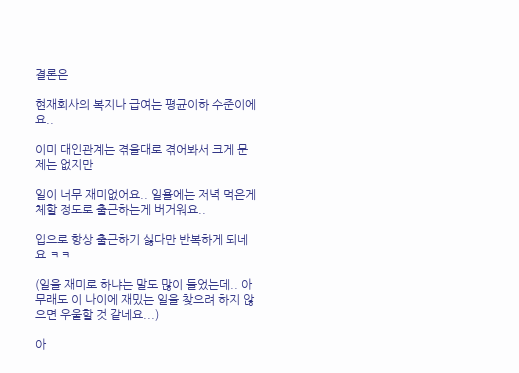결론은

현재회사의 복지나 급여는 평균이하 수준이에요..

이미 대인관계는 겪을대로 겪어봐서 크게 문제는 없지만

일이 너무 재미없어요.. 일욜에는 저녁 먹은게 체할 정도로 출근하는게 버거워요..

입으로 항상 출근하기 싫다만 반복하게 되네요 ㅋㅋ

(일을 재미로 하냐는 말도 많이 들었는데.. 아무래도 이 나이에 재밌는 일을 찾으려 하지 않으면 우울할 것 같네요...)

아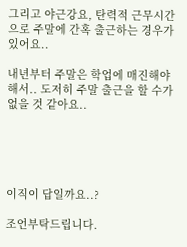그리고 야근강요, 탄력적 근무시간으로 주말에 간혹 출근하는 경우가 있어요..

내년부터 주말은 학업에 매진해야 해서.. 도저히 주말 출근을 할 수가 없을 것 같아요..





이직이 답일까요..?

조언부탁드립니다.